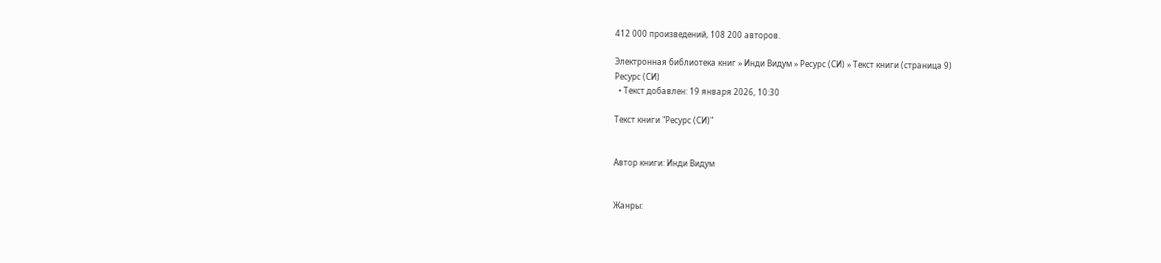412 000 произведений, 108 200 авторов.

Электронная библиотека книг » Инди Видум » Ресурс (СИ) » Текст книги (страница 9)
Ресурс (СИ)
  • Текст добавлен: 19 января 2026, 10:30

Текст книги "Ресурс (СИ)"


Автор книги: Инди Видум


Жанры: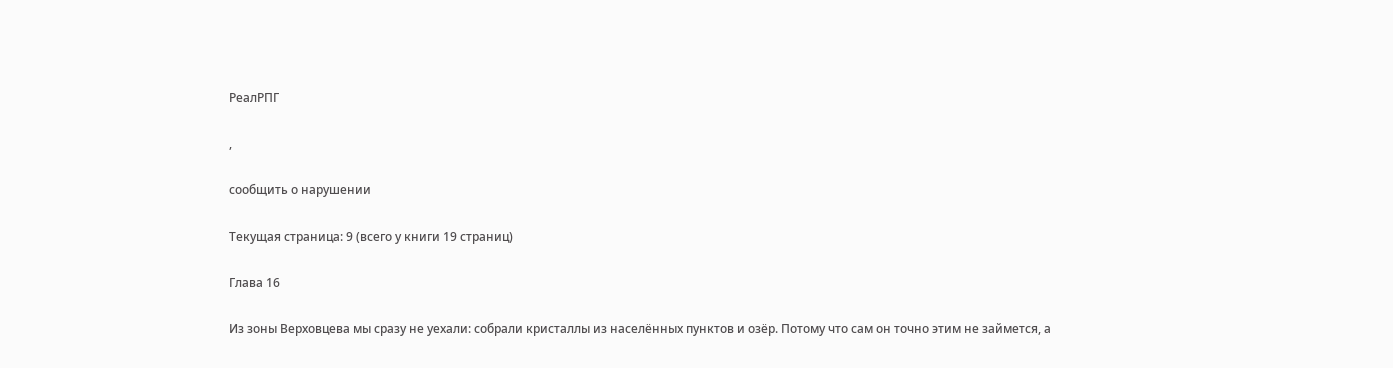РеалРПГ

,

сообщить о нарушении

Текущая страница: 9 (всего у книги 19 страниц)

Глава 16

Из зоны Верховцева мы сразу не уехали: собрали кристаллы из населённых пунктов и озёр. Потому что сам он точно этим не займется, а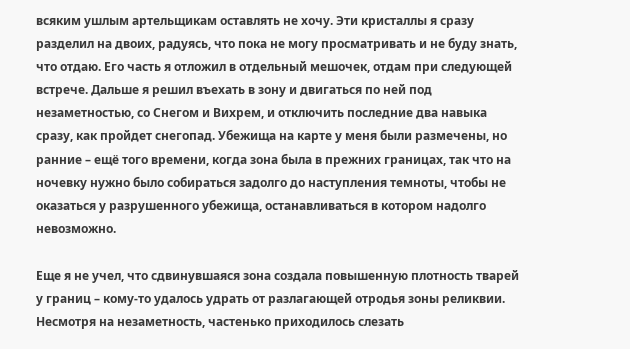всяким ушлым артельщикам оставлять не хочу. Эти кристаллы я сразу разделил на двоих, радуясь, что пока не могу просматривать и не буду знать, что отдаю. Его часть я отложил в отдельный мешочек, отдам при следующей встрече. Дальше я решил въехать в зону и двигаться по ней под незаметностью, со Снегом и Вихрем, и отключить последние два навыка сразу, как пройдет снегопад. Убежища на карте у меня были размечены, но ранние – ещё того времени, когда зона была в прежних границах, так что на ночевку нужно было собираться задолго до наступления темноты, чтобы не оказаться у разрушенного убежища, останавливаться в котором надолго невозможно.

Еще я не учел, что сдвинувшаяся зона создала повышенную плотность тварей у границ – кому-то удалось удрать от разлагающей отродья зоны реликвии. Несмотря на незаметность, частенько приходилось слезать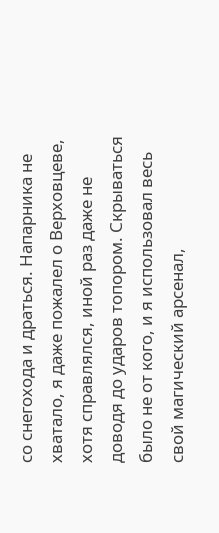со снегохода и драться. Напарника не хватало, я даже пожалел о Верховцеве, хотя справлялся, иной раз даже не доводя до ударов топором. Скрываться было не от кого, и я использовал весь свой магический арсенал,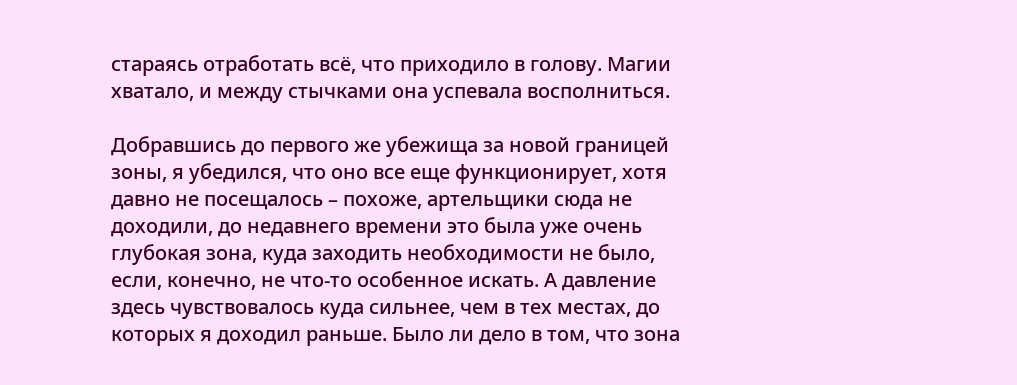стараясь отработать всё, что приходило в голову. Магии хватало, и между стычками она успевала восполниться.

Добравшись до первого же убежища за новой границей зоны, я убедился, что оно все еще функционирует, хотя давно не посещалось – похоже, артельщики сюда не доходили, до недавнего времени это была уже очень глубокая зона, куда заходить необходимости не было, если, конечно, не что-то особенное искать. А давление здесь чувствовалось куда сильнее, чем в тех местах, до которых я доходил раньше. Было ли дело в том, что зона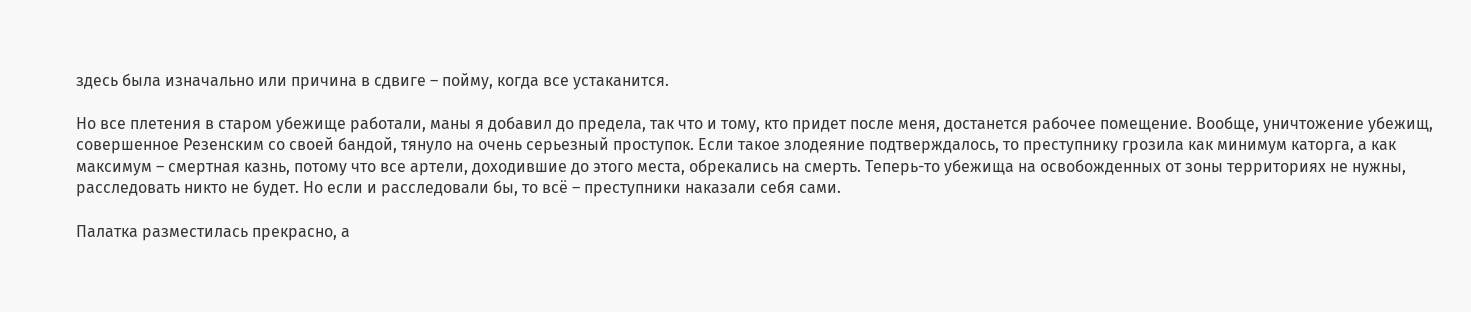здесь была изначально или причина в сдвиге – пойму, когда все устаканится.

Но все плетения в старом убежище работали, маны я добавил до предела, так что и тому, кто придет после меня, достанется рабочее помещение. Вообще, уничтожение убежищ, совершенное Резенским со своей бандой, тянуло на очень серьезный проступок. Если такое злодеяние подтверждалось, то преступнику грозила как минимум каторга, а как максимум – смертная казнь, потому что все артели, доходившие до этого места, обрекались на смерть. Теперь-то убежища на освобожденных от зоны территориях не нужны, расследовать никто не будет. Но если и расследовали бы, то всё – преступники наказали себя сами.

Палатка разместилась прекрасно, а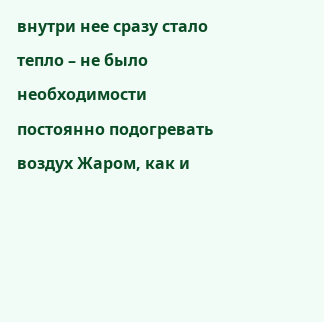внутри нее сразу стало тепло – не было необходимости постоянно подогревать воздух Жаром, как и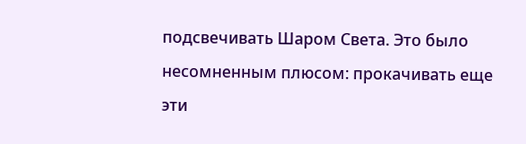подсвечивать Шаром Света. Это было несомненным плюсом: прокачивать еще эти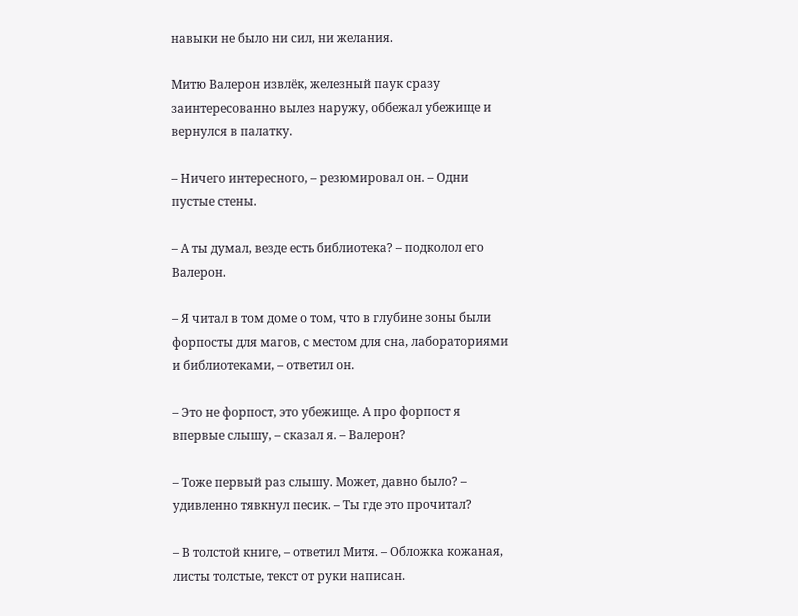навыки не было ни сил, ни желания.

Митю Валерон извлёк, железный паук сразу заинтересованно вылез наружу, оббежал убежище и вернулся в палатку.

– Ничего интересного, – резюмировал он. – Одни пустые стены.

– А ты думал, везде есть библиотека? – подколол его Валерон.

– Я читал в том доме о том, что в глубине зоны были форпосты для магов, с местом для сна, лабораториями и библиотеками, – ответил он.

– Это не форпост, это убежище. А про форпост я впервые слышу, – сказал я. – Валерон?

– Тоже первый раз слышу. Может, давно было? – удивленно тявкнул песик. – Ты где это прочитал?

– В толстой книге, – ответил Митя. – Обложка кожаная, листы толстые, текст от руки написан.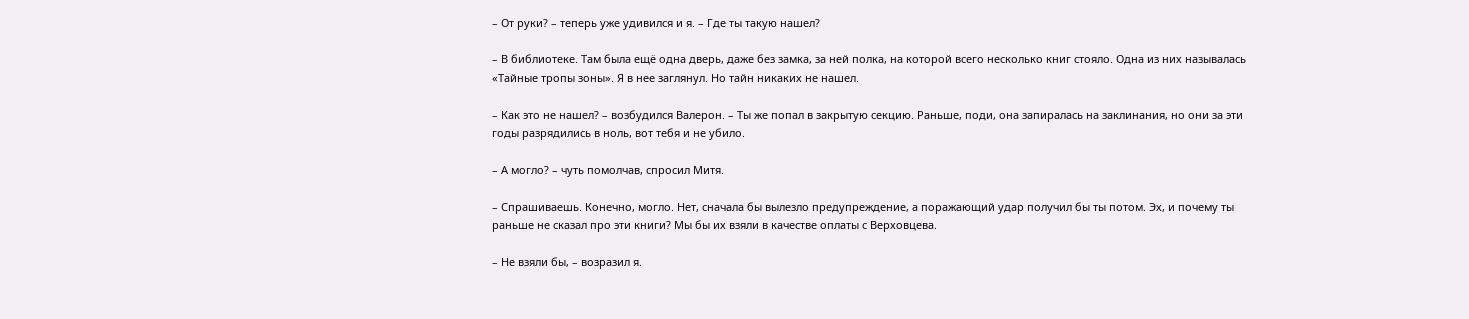– От руки? – теперь уже удивился и я. – Где ты такую нашел?

– В библиотеке. Там была ещё одна дверь, даже без замка, за ней полка, на которой всего несколько книг стояло. Одна из них называлась «Тайные тропы зоны». Я в нее заглянул. Но тайн никаких не нашел.

– Как это не нашел? – возбудился Валерон. – Ты же попал в закрытую секцию. Раньше, поди, она запиралась на заклинания, но они за эти годы разрядились в ноль, вот тебя и не убило.

– А могло? – чуть помолчав, спросил Митя.

– Спрашиваешь. Конечно, могло. Нет, сначала бы вылезло предупреждение, а поражающий удар получил бы ты потом. Эх, и почему ты раньше не сказал про эти книги? Мы бы их взяли в качестве оплаты с Верховцева.

– Не взяли бы, – возразил я.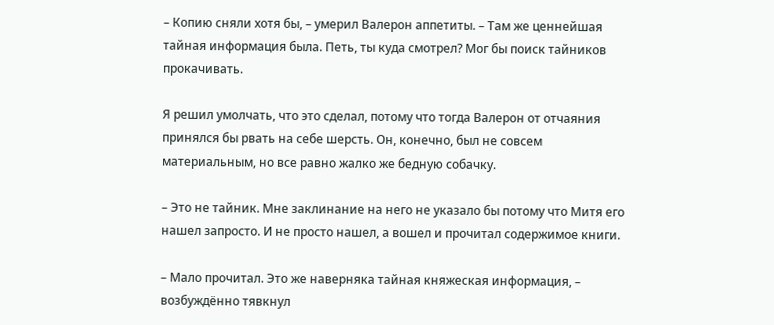– Копию сняли хотя бы, – умерил Валерон аппетиты. – Там же ценнейшая тайная информация была. Петь, ты куда смотрел? Мог бы поиск тайников прокачивать.

Я решил умолчать, что это сделал, потому что тогда Валерон от отчаяния принялся бы рвать на себе шерсть. Он, конечно, был не совсем материальным, но все равно жалко же бедную собачку.

– Это не тайник. Мне заклинание на него не указало бы потому что Митя его нашел запросто. И не просто нашел, а вошел и прочитал содержимое книги.

– Мало прочитал. Это же наверняка тайная княжеская информация, – возбуждённо тявкнул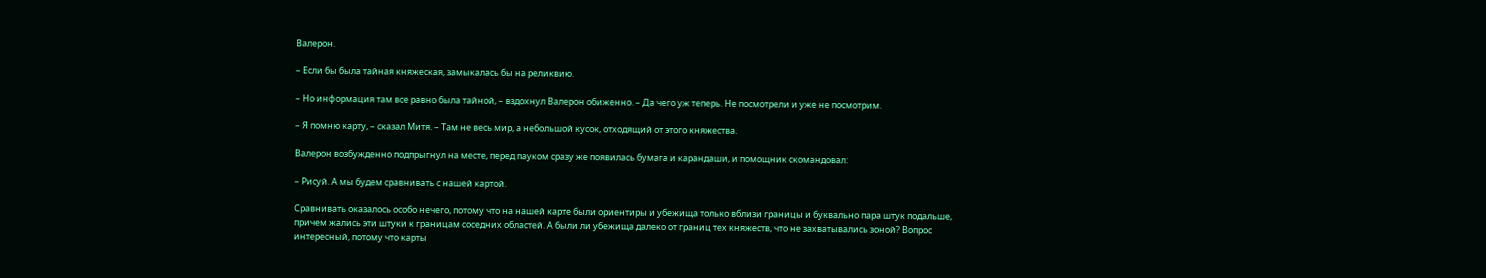Валерон.

– Если бы была тайная княжеская, замыкалась бы на реликвию.

– Но информация там все равно была тайной, – вздохнул Валерон обиженно. – Да чего уж теперь. Не посмотрели и уже не посмотрим.

– Я помню карту, – сказал Митя. – Там не весь мир, а небольшой кусок, отходящий от этого княжества.

Валерон возбужденно подпрыгнул на месте, перед пауком сразу же появилась бумага и карандаши, и помощник скомандовал:

– Рисуй. А мы будем сравнивать с нашей картой.

Сравнивать оказалось особо нечего, потому что на нашей карте были ориентиры и убежища только вблизи границы и буквально пара штук подальше, причем жались эти штуки к границам соседних областей. А были ли убежища далеко от границ тех княжеств, что не захватывались зоной? Вопрос интересный, потому что карты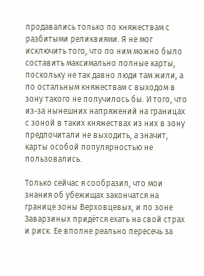продавались только по княжествам с разбитыми реликвиями. Я не мог исключить того, что по ним можно было составить максимально полные карты, поскольку не так давно люди там жили, а по остальным княжествам с выходом в зону такого не получилось бы. И того, что из-за нынешних напряжений на границах с зоной в таких княжествах из них в зону предпочитали не выходить, а значит, карты особой популярностью не пользовались.

Только сейчас я сообразил, что мои знания об убежищах закончатся на границе зоны Верховцевых, и по зоне Заварзиных придётся ехать на свой страх и риск. Ее вполне реально пересечь за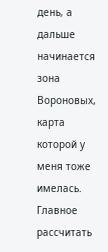день, а дальше начинается зона Вороновых, карта которой у меня тоже имелась. Главное рассчитать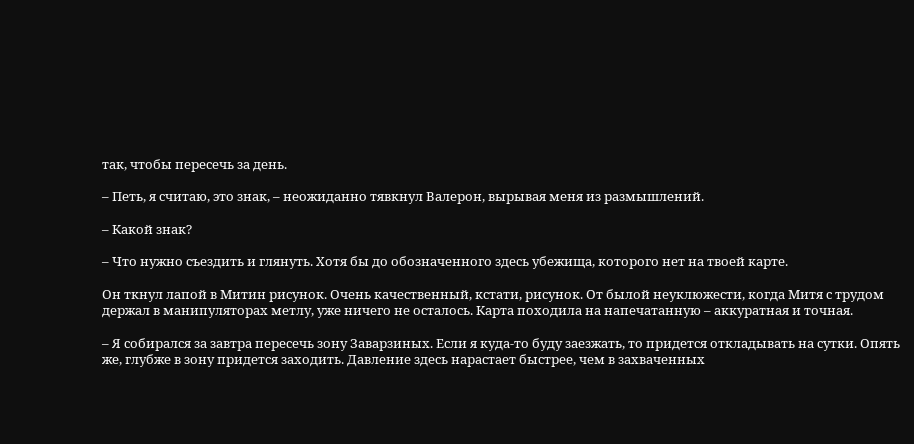так, чтобы пересечь за день.

– Петь, я считаю, это знак, – неожиданно тявкнул Валерон, вырывая меня из размышлений.

– Какой знак?

– Что нужно съездить и глянуть. Хотя бы до обозначенного здесь убежища, которого нет на твоей карте.

Он ткнул лапой в Митин рисунок. Очень качественный, кстати, рисунок. От былой неуклюжести, когда Митя с трудом держал в манипуляторах метлу, уже ничего не осталось. Карта походила на напечатанную – аккуратная и точная.

– Я собирался за завтра пересечь зону Заварзиных. Если я куда-то буду заезжать, то придется откладывать на сутки. Опять же, глубже в зону придется заходить. Давление здесь нарастает быстрее, чем в захваченных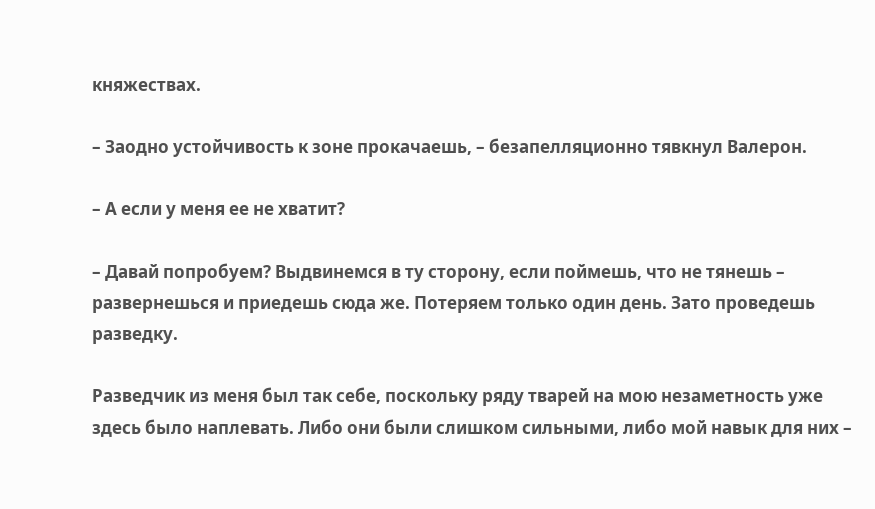княжествах.

– Заодно устойчивость к зоне прокачаешь, – безапелляционно тявкнул Валерон.

– А если у меня ее не хватит?

– Давай попробуем? Выдвинемся в ту сторону, если поймешь, что не тянешь – развернешься и приедешь сюда же. Потеряем только один день. Зато проведешь разведку.

Разведчик из меня был так себе, поскольку ряду тварей на мою незаметность уже здесь было наплевать. Либо они были слишком сильными, либо мой навык для них –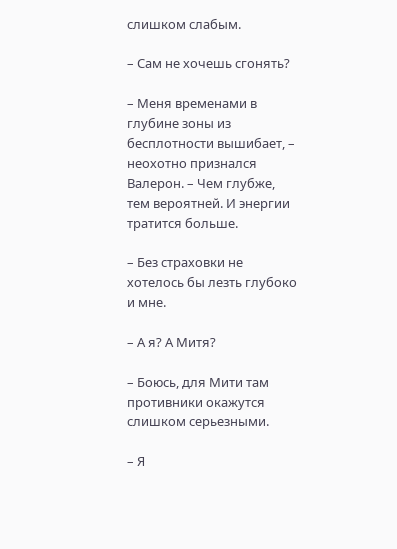слишком слабым.

– Сам не хочешь сгонять?

– Меня временами в глубине зоны из бесплотности вышибает, – неохотно признался Валерон. – Чем глубже, тем вероятней. И энергии тратится больше.

– Без страховки не хотелось бы лезть глубоко и мне.

– А я? А Митя?

– Боюсь, для Мити там противники окажутся слишком серьезными.

– Я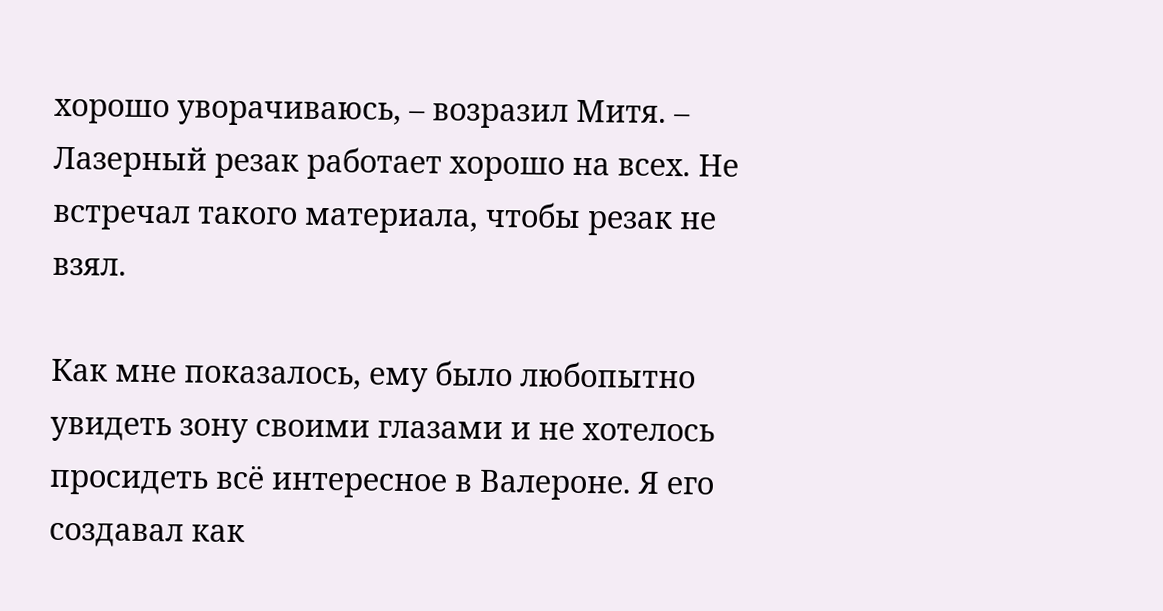хорошо уворачиваюсь, – возразил Митя. – Лазерный резак работает хорошо на всех. Не встречал такого материала, чтобы резак не взял.

Как мне показалось, ему было любопытно увидеть зону своими глазами и не хотелось просидеть всё интересное в Валероне. Я его создавал как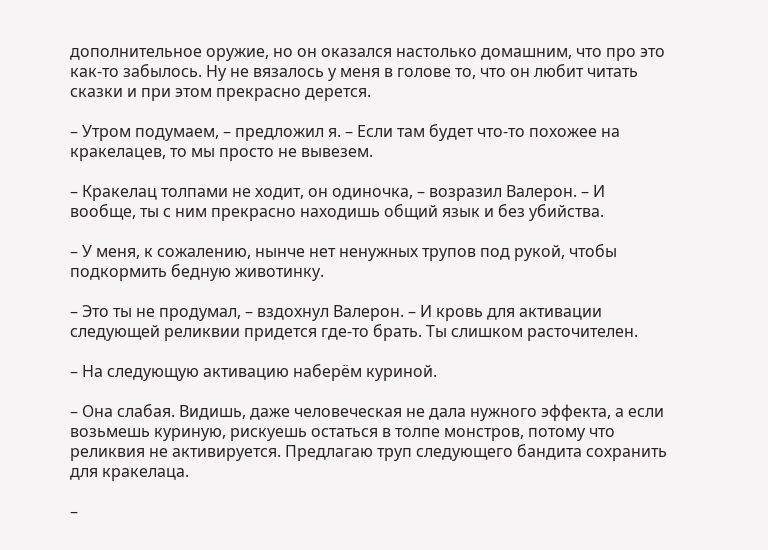дополнительное оружие, но он оказался настолько домашним, что про это как-то забылось. Ну не вязалось у меня в голове то, что он любит читать сказки и при этом прекрасно дерется.

– Утром подумаем, – предложил я. – Если там будет что-то похожее на кракелацев, то мы просто не вывезем.

– Кракелац толпами не ходит, он одиночка, – возразил Валерон. – И вообще, ты с ним прекрасно находишь общий язык и без убийства.

– У меня, к сожалению, нынче нет ненужных трупов под рукой, чтобы подкормить бедную животинку.

– Это ты не продумал, – вздохнул Валерон. – И кровь для активации следующей реликвии придется где-то брать. Ты слишком расточителен.

– На следующую активацию наберём куриной.

– Она слабая. Видишь, даже человеческая не дала нужного эффекта, а если возьмешь куриную, рискуешь остаться в толпе монстров, потому что реликвия не активируется. Предлагаю труп следующего бандита сохранить для кракелаца.

–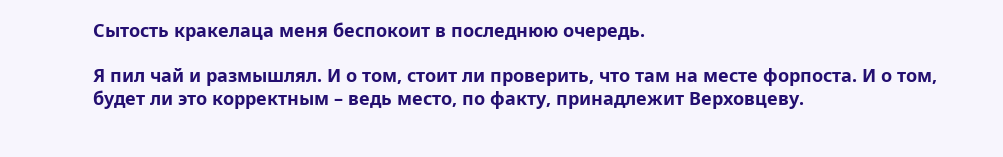Сытость кракелаца меня беспокоит в последнюю очередь.

Я пил чай и размышлял. И о том, стоит ли проверить, что там на месте форпоста. И о том, будет ли это корректным – ведь место, по факту, принадлежит Верховцеву.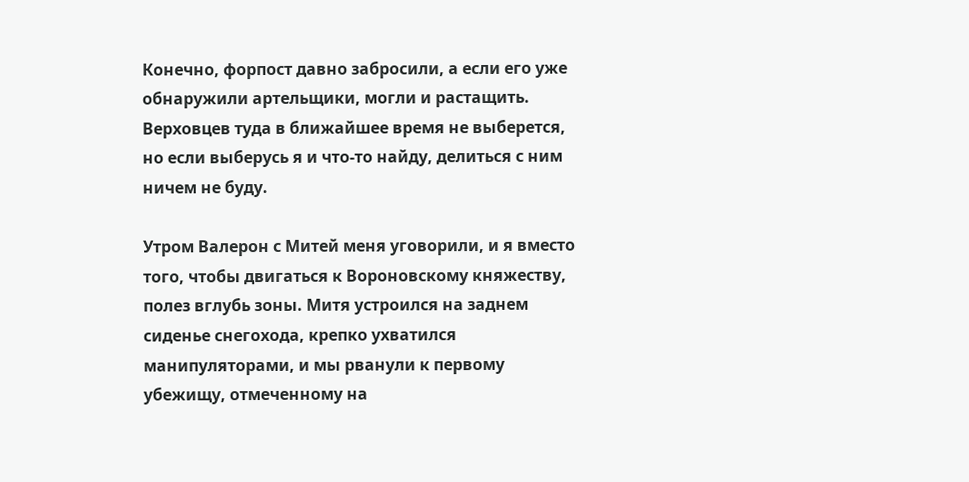Конечно, форпост давно забросили, а если его уже обнаружили артельщики, могли и растащить. Верховцев туда в ближайшее время не выберется, но если выберусь я и что-то найду, делиться с ним ничем не буду.

Утром Валерон с Митей меня уговорили, и я вместо того, чтобы двигаться к Вороновскому княжеству, полез вглубь зоны. Митя устроился на заднем сиденье снегохода, крепко ухватился манипуляторами, и мы рванули к первому убежищу, отмеченному на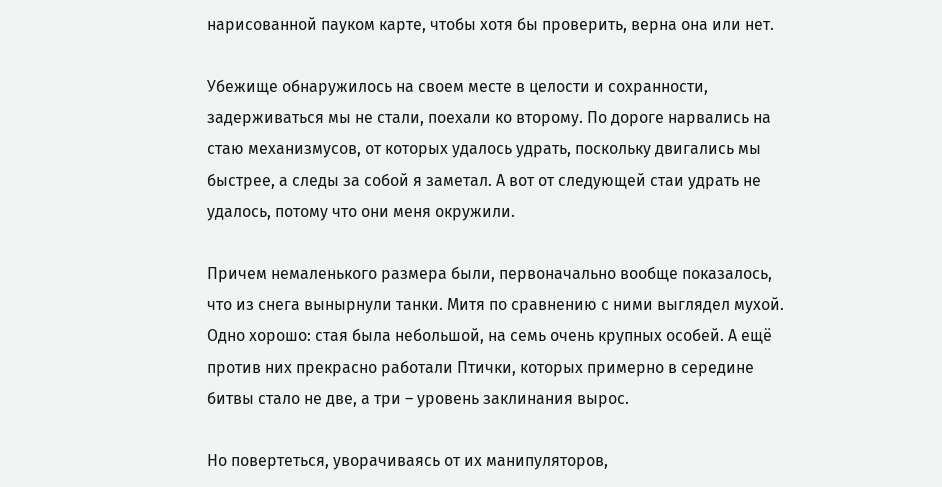нарисованной пауком карте, чтобы хотя бы проверить, верна она или нет.

Убежище обнаружилось на своем месте в целости и сохранности, задерживаться мы не стали, поехали ко второму. По дороге нарвались на стаю механизмусов, от которых удалось удрать, поскольку двигались мы быстрее, а следы за собой я заметал. А вот от следующей стаи удрать не удалось, потому что они меня окружили.

Причем немаленького размера были, первоначально вообще показалось, что из снега вынырнули танки. Митя по сравнению с ними выглядел мухой. Одно хорошо: стая была небольшой, на семь очень крупных особей. А ещё против них прекрасно работали Птички, которых примерно в середине битвы стало не две, а три – уровень заклинания вырос.

Но повертеться, уворачиваясь от их манипуляторов,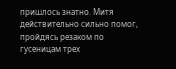пришлось знатно. Митя действительно сильно помог, пройдясь резаком по гусеницам трех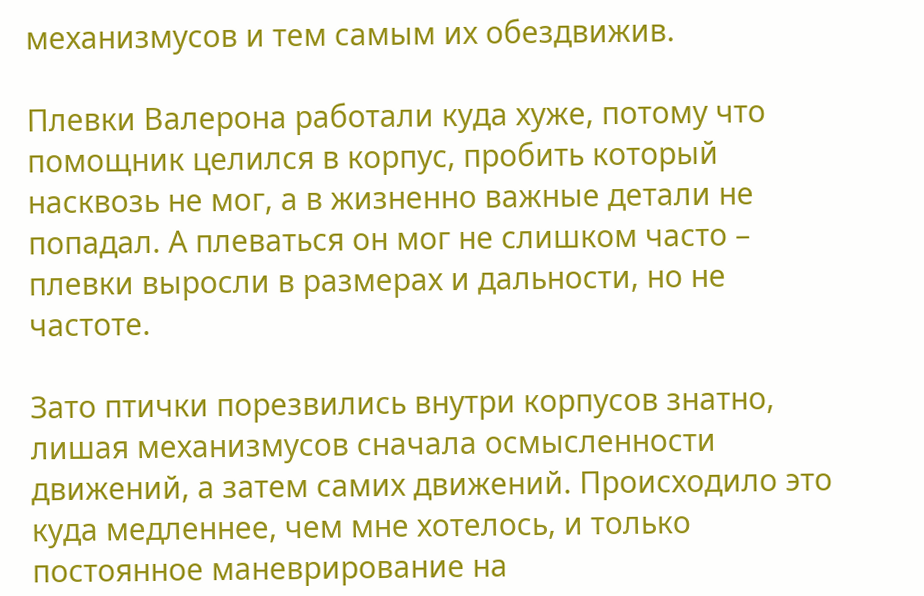механизмусов и тем самым их обездвижив.

Плевки Валерона работали куда хуже, потому что помощник целился в корпус, пробить который насквозь не мог, а в жизненно важные детали не попадал. А плеваться он мог не слишком часто – плевки выросли в размерах и дальности, но не частоте.

Зато птички порезвились внутри корпусов знатно, лишая механизмусов сначала осмысленности движений, а затем самих движений. Происходило это куда медленнее, чем мне хотелось, и только постоянное маневрирование на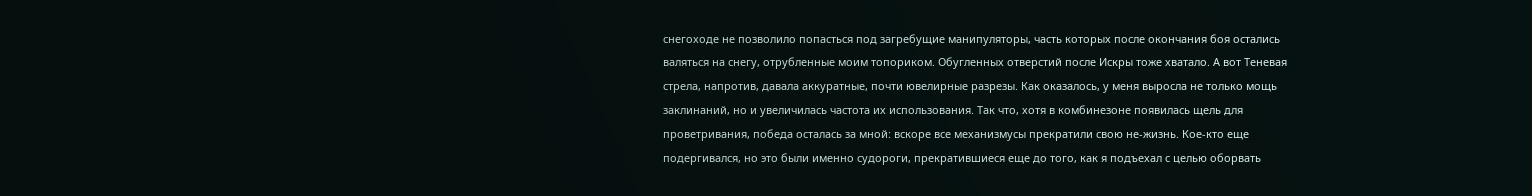снегоходе не позволило попасться под загребущие манипуляторы, часть которых после окончания боя остались валяться на снегу, отрубленные моим топориком. Обугленных отверстий после Искры тоже хватало. А вот Теневая стрела, напротив, давала аккуратные, почти ювелирные разрезы. Как оказалось, у меня выросла не только мощь заклинаний, но и увеличилась частота их использования. Так что, хотя в комбинезоне появилась щель для проветривания, победа осталась за мной: вскоре все механизмусы прекратили свою не-жизнь. Кое-кто еще подергивался, но это были именно судороги, прекратившиеся еще до того, как я подъехал с целью оборвать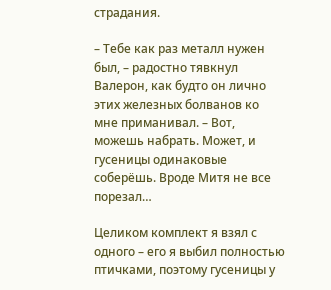страдания.

– Тебе как раз металл нужен был, – радостно тявкнул Валерон, как будто он лично этих железных болванов ко мне приманивал. – Вот, можешь набрать. Может, и гусеницы одинаковые соберёшь. Вроде Митя не все порезал…

Целиком комплект я взял с одного – его я выбил полностью птичками, поэтому гусеницы у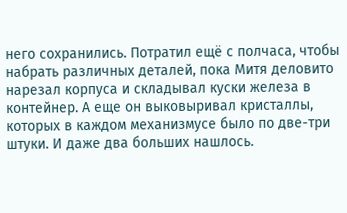него сохранились. Потратил ещё с полчаса, чтобы набрать различных деталей, пока Митя деловито нарезал корпуса и складывал куски железа в контейнер. А еще он выковыривал кристаллы, которых в каждом механизмусе было по две-три штуки. И даже два больших нашлось.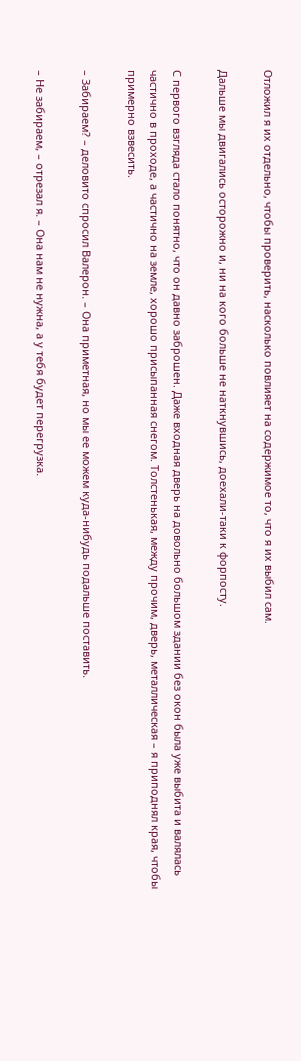Отложил я их отдельно, чтобы проверить, насколько повлияет на содержимое то, что я их выбил сам.

Дальше мы двигались осторожно и, ни на кого больше не наткнувшись, доехали-таки к форпосту.

С первого взгляда стало понятно, что он давно заброшен. Даже входная дверь на довольно большом здании без окон была уже выбита и валялась частично в проходе, а частично на земле, хорошо присыпанная снегом. Толстенькая, между прочим, дверь, металлическая – я приподнял края, чтобы примерно взвесить.

– Забираем? – деловито спросил Валерон. – Она приметная, но мы ее можем куда-нибудь подальше поставить.

– Не забираем, – отрезал я. – Она нам не нужна, а у тебя будет перегрузка.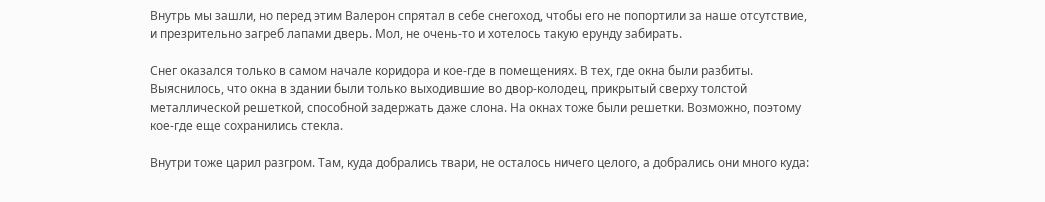Внутрь мы зашли, но перед этим Валерон спрятал в себе снегоход, чтобы его не попортили за наше отсутствие, и презрительно загреб лапами дверь. Мол, не очень-то и хотелось такую ерунду забирать.

Снег оказался только в самом начале коридора и кое-где в помещениях. В тех, где окна были разбиты. Выяснилось, что окна в здании были только выходившие во двор-колодец, прикрытый сверху толстой металлической решеткой, способной задержать даже слона. На окнах тоже были решетки. Возможно, поэтому кое-где еще сохранились стекла.

Внутри тоже царил разгром. Там, куда добрались твари, не осталось ничего целого, а добрались они много куда: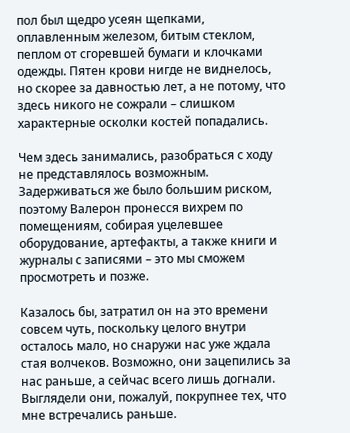пол был щедро усеян щепками, оплавленным железом, битым стеклом, пеплом от сгоревшей бумаги и клочками одежды. Пятен крови нигде не виднелось, но скорее за давностью лет, а не потому, что здесь никого не сожрали – слишком характерные осколки костей попадались.

Чем здесь занимались, разобраться с ходу не представлялось возможным. Задерживаться же было большим риском, поэтому Валерон пронесся вихрем по помещениям, собирая уцелевшее оборудование, артефакты, а также книги и журналы с записями – это мы сможем просмотреть и позже.

Казалось бы, затратил он на это времени совсем чуть, поскольку целого внутри осталось мало, но снаружи нас уже ждала стая волчеков. Возможно, они зацепились за нас раньше, а сейчас всего лишь догнали. Выглядели они, пожалуй, покрупнее тех, что мне встречались раньше.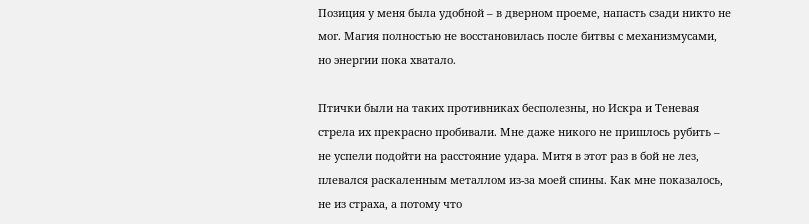Позиция у меня была удобной – в дверном проеме, напасть сзади никто не мог. Магия полностью не восстановилась после битвы с механизмусами, но энергии пока хватало.

Птички были на таких противниках бесполезны, но Искра и Теневая стрела их прекрасно пробивали. Мне даже никого не пришлось рубить – не успели подойти на расстояние удара. Митя в этот раз в бой не лез, плевался раскаленным металлом из-за моей спины. Как мне показалось, не из страха, а потому что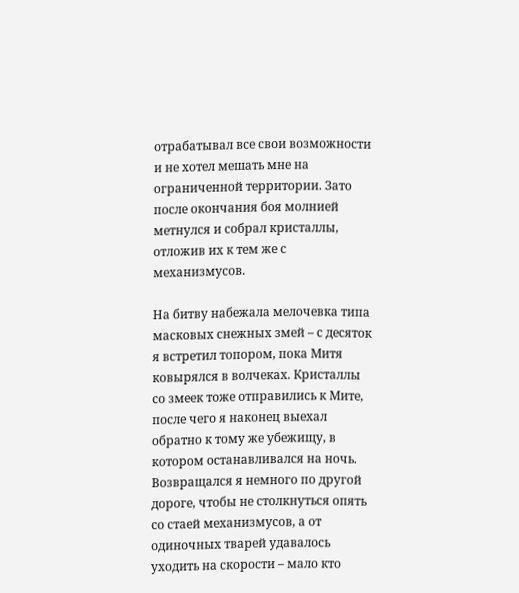отрабатывал все свои возможности и не хотел мешать мне на ограниченной территории. Зато после окончания боя молнией метнулся и собрал кристаллы, отложив их к тем же с механизмусов.

На битву набежала мелочевка типа масковых снежных змей – с десяток я встретил топором, пока Митя ковырялся в волчеках. Кристаллы со змеек тоже отправились к Мите, после чего я наконец выехал обратно к тому же убежищу, в котором останавливался на ночь. Возвращался я немного по другой дороге, чтобы не столкнуться опять со стаей механизмусов, а от одиночных тварей удавалось уходить на скорости – мало кто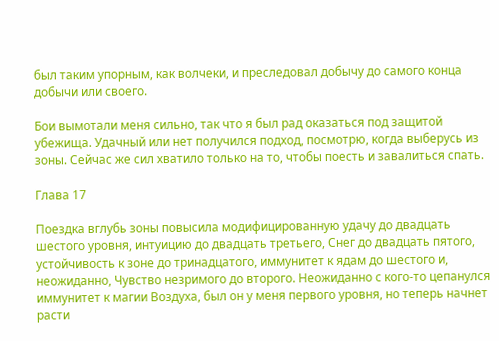был таким упорным, как волчеки, и преследовал добычу до самого конца добычи или своего.

Бои вымотали меня сильно, так что я был рад оказаться под защитой убежища. Удачный или нет получился подход, посмотрю, когда выберусь из зоны. Сейчас же сил хватило только на то, чтобы поесть и завалиться спать.

Глава 17

Поездка вглубь зоны повысила модифицированную удачу до двадцать шестого уровня, интуицию до двадцать третьего, Снег до двадцать пятого, устойчивость к зоне до тринадцатого, иммунитет к ядам до шестого и, неожиданно, Чувство незримого до второго. Неожиданно с кого-то цепанулся иммунитет к магии Воздуха, был он у меня первого уровня, но теперь начнет расти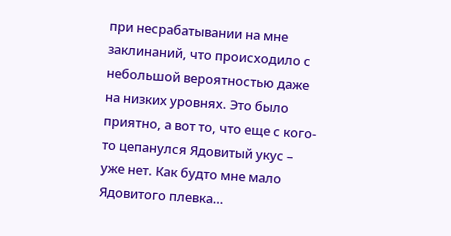при несрабатывании на мне заклинаний, что происходило с небольшой вероятностью даже на низких уровнях. Это было приятно, а вот то, что еще с кого-то цепанулся Ядовитый укус – уже нет. Как будто мне мало Ядовитого плевка…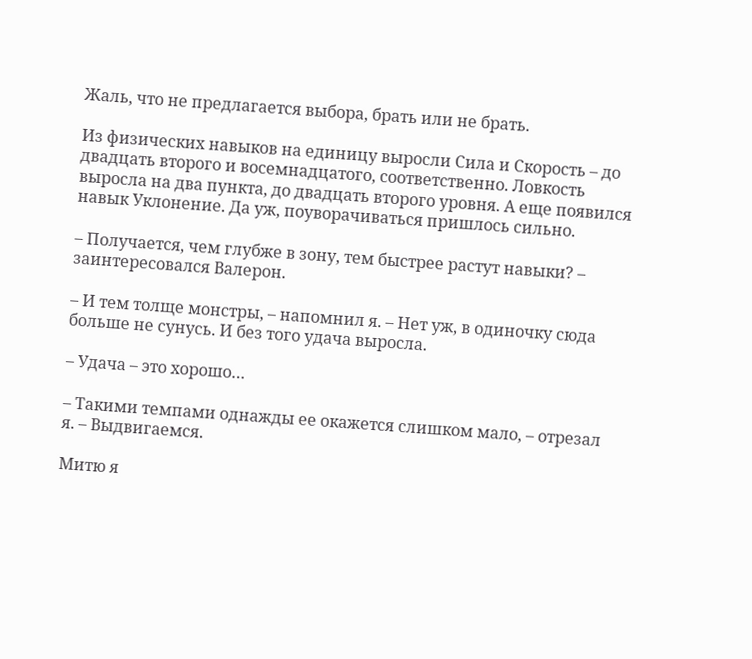Жаль, что не предлагается выбора, брать или не брать.

Из физических навыков на единицу выросли Сила и Скорость – до двадцать второго и восемнадцатого, соответственно. Ловкость выросла на два пункта, до двадцать второго уровня. А еще появился навык Уклонение. Да уж, поуворачиваться пришлось сильно.

– Получается, чем глубже в зону, тем быстрее растут навыки? – заинтересовался Валерон.

– И тем толще монстры, – напомнил я. – Нет уж, в одиночку сюда больше не сунусь. И без того удача выросла.

– Удача – это хорошо…

– Такими темпами однажды ее окажется слишком мало, – отрезал я. – Выдвигаемся.

Митю я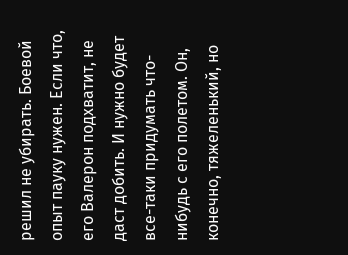решил не убирать. Боевой опыт пауку нужен. Если что, его Валерон подхватит, не даст добить. И нужно будет все-таки придумать что-нибудь с его полетом. Он, конечно, тяжеленький, но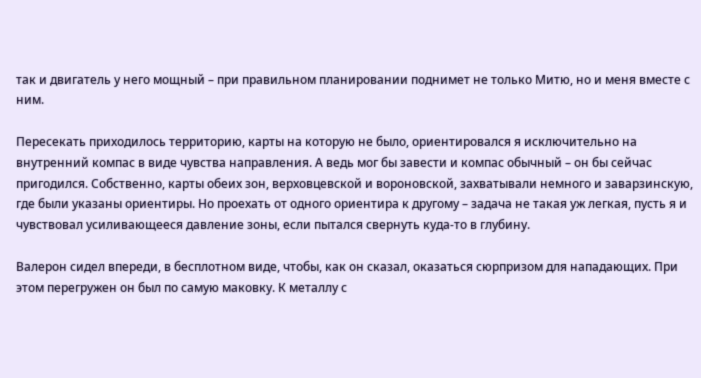так и двигатель у него мощный – при правильном планировании поднимет не только Митю, но и меня вместе с ним.

Пересекать приходилось территорию, карты на которую не было, ориентировался я исключительно на внутренний компас в виде чувства направления. А ведь мог бы завести и компас обычный – он бы сейчас пригодился. Собственно, карты обеих зон, верховцевской и вороновской, захватывали немного и заварзинскую, где были указаны ориентиры. Но проехать от одного ориентира к другому – задача не такая уж легкая, пусть я и чувствовал усиливающееся давление зоны, если пытался свернуть куда-то в глубину.

Валерон сидел впереди, в бесплотном виде, чтобы, как он сказал, оказаться сюрпризом для нападающих. При этом перегружен он был по самую маковку. К металлу с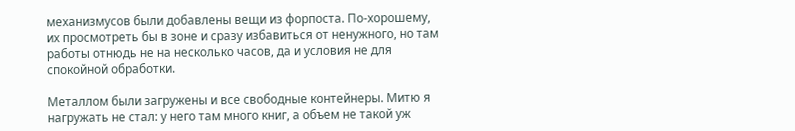механизмусов были добавлены вещи из форпоста. По-хорошему, их просмотреть бы в зоне и сразу избавиться от ненужного, но там работы отнюдь не на несколько часов, да и условия не для спокойной обработки.

Металлом были загружены и все свободные контейнеры. Митю я нагружать не стал: у него там много книг, а объем не такой уж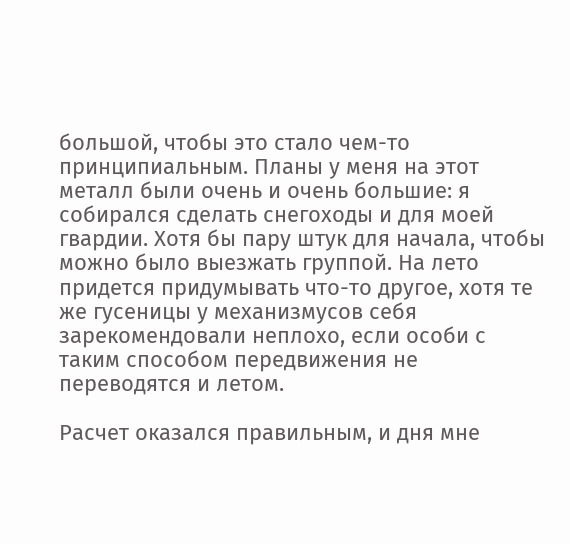большой, чтобы это стало чем-то принципиальным. Планы у меня на этот металл были очень и очень большие: я собирался сделать снегоходы и для моей гвардии. Хотя бы пару штук для начала, чтобы можно было выезжать группой. На лето придется придумывать что-то другое, хотя те же гусеницы у механизмусов себя зарекомендовали неплохо, если особи с таким способом передвижения не переводятся и летом.

Расчет оказался правильным, и дня мне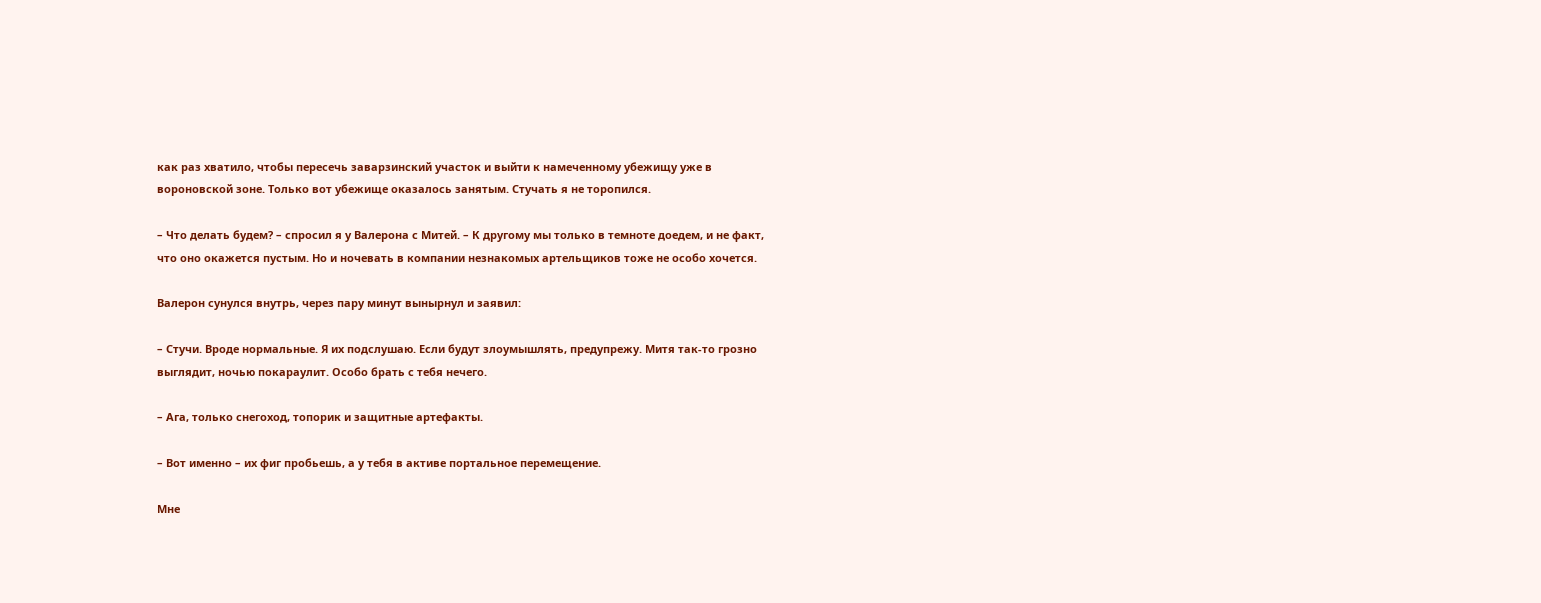как раз хватило, чтобы пересечь заварзинский участок и выйти к намеченному убежищу уже в вороновской зоне. Только вот убежище оказалось занятым. Стучать я не торопился.

– Что делать будем? – спросил я у Валерона с Митей. – К другому мы только в темноте доедем, и не факт, что оно окажется пустым. Но и ночевать в компании незнакомых артельщиков тоже не особо хочется.

Валерон сунулся внутрь, через пару минут вынырнул и заявил:

– Стучи. Вроде нормальные. Я их подслушаю. Если будут злоумышлять, предупрежу. Митя так-то грозно выглядит, ночью покараулит. Особо брать с тебя нечего.

– Ага, только снегоход, топорик и защитные артефакты.

– Вот именно – их фиг пробьешь, а у тебя в активе портальное перемещение.

Мне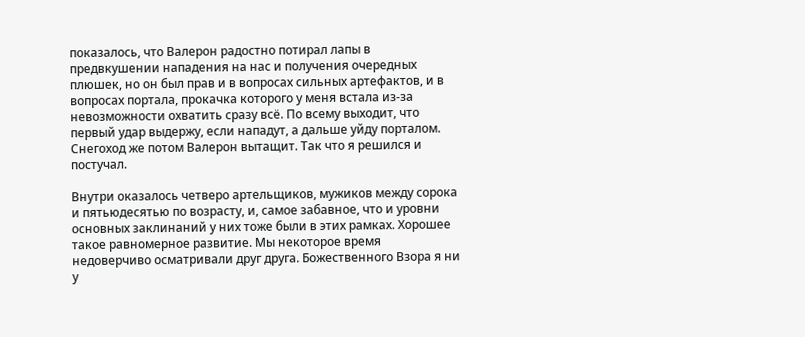показалось, что Валерон радостно потирал лапы в предвкушении нападения на нас и получения очередных плюшек, но он был прав и в вопросах сильных артефактов, и в вопросах портала, прокачка которого у меня встала из-за невозможности охватить сразу всё. По всему выходит, что первый удар выдержу, если нападут, а дальше уйду порталом. Снегоход же потом Валерон вытащит. Так что я решился и постучал.

Внутри оказалось четверо артельщиков, мужиков между сорока и пятьюдесятью по возрасту, и, самое забавное, что и уровни основных заклинаний у них тоже были в этих рамках. Хорошее такое равномерное развитие. Мы некоторое время недоверчиво осматривали друг друга. Божественного Взора я ни у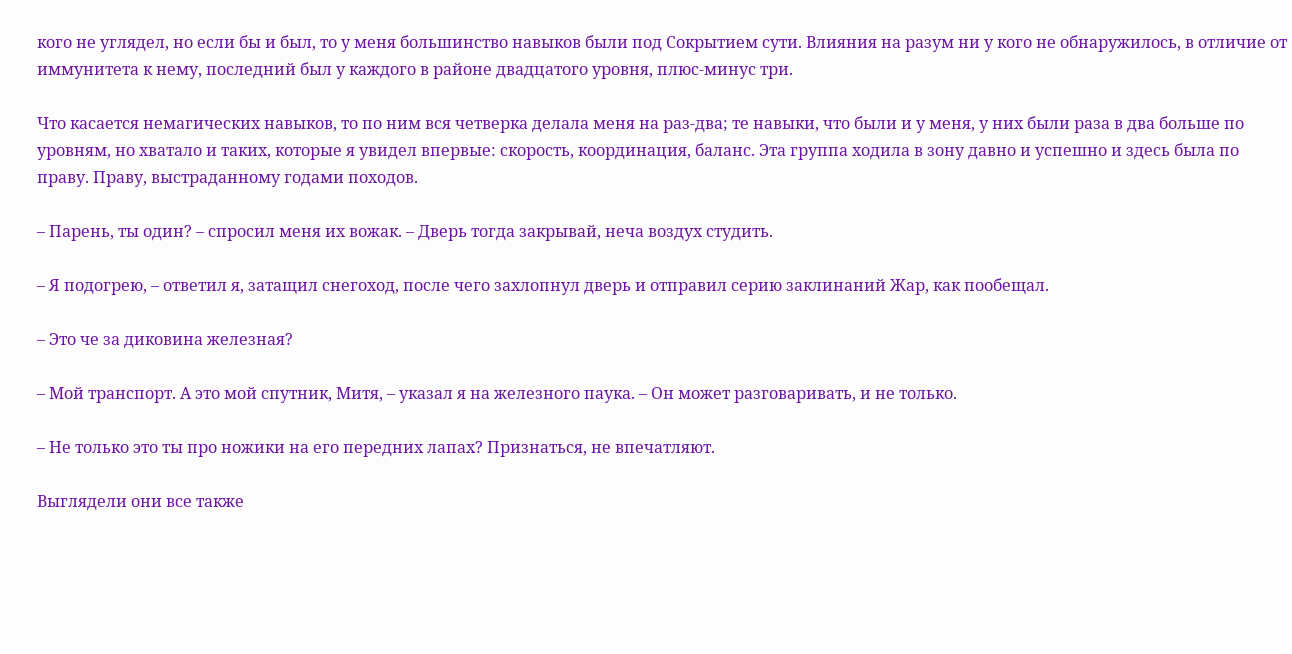кого не углядел, но если бы и был, то у меня большинство навыков были под Сокрытием сути. Влияния на разум ни у кого не обнаружилось, в отличие от иммунитета к нему, последний был у каждого в районе двадцатого уровня, плюс-минус три.

Что касается немагических навыков, то по ним вся четверка делала меня на раз-два; те навыки, что были и у меня, у них были раза в два больше по уровням, но хватало и таких, которые я увидел впервые: скорость, координация, баланс. Эта группа ходила в зону давно и успешно и здесь была по праву. Праву, выстраданному годами походов.

– Парень, ты один? – спросил меня их вожак. – Дверь тогда закрывай, неча воздух студить.

– Я подогрею, – ответил я, затащил снегоход, после чего захлопнул дверь и отправил серию заклинаний Жар, как пообещал.

– Это че за диковина железная?

– Мой транспорт. А это мой спутник, Митя, – указал я на железного паука. – Он может разговаривать, и не только.

– Не только это ты про ножики на его передних лапах? Признаться, не впечатляют.

Выглядели они все также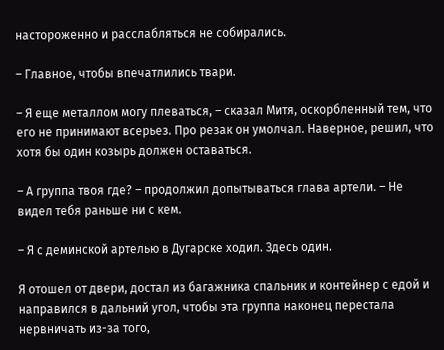настороженно и расслабляться не собирались.

– Главное, чтобы впечатлились твари.

– Я еще металлом могу плеваться, – сказал Митя, оскорбленный тем, что его не принимают всерьез. Про резак он умолчал. Наверное, решил, что хотя бы один козырь должен оставаться.

– А группа твоя где? – продолжил допытываться глава артели. – Не видел тебя раньше ни с кем.

– Я с деминской артелью в Дугарске ходил. Здесь один.

Я отошел от двери, достал из багажника спальник и контейнер с едой и направился в дальний угол, чтобы эта группа наконец перестала нервничать из-за того,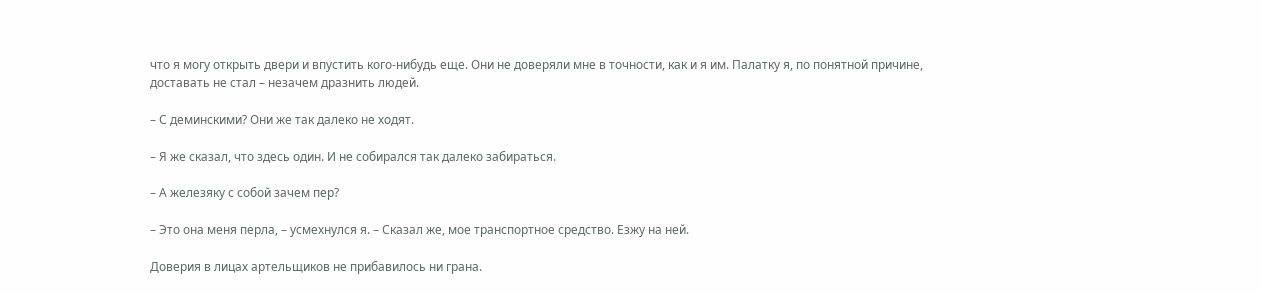что я могу открыть двери и впустить кого-нибудь еще. Они не доверяли мне в точности, как и я им. Палатку я, по понятной причине, доставать не стал – незачем дразнить людей.

– С деминскими? Они же так далеко не ходят.

– Я же сказал, что здесь один. И не собирался так далеко забираться.

– А железяку с собой зачем пер?

– Это она меня перла, – усмехнулся я. – Сказал же, мое транспортное средство. Езжу на ней.

Доверия в лицах артельщиков не прибавилось ни грана.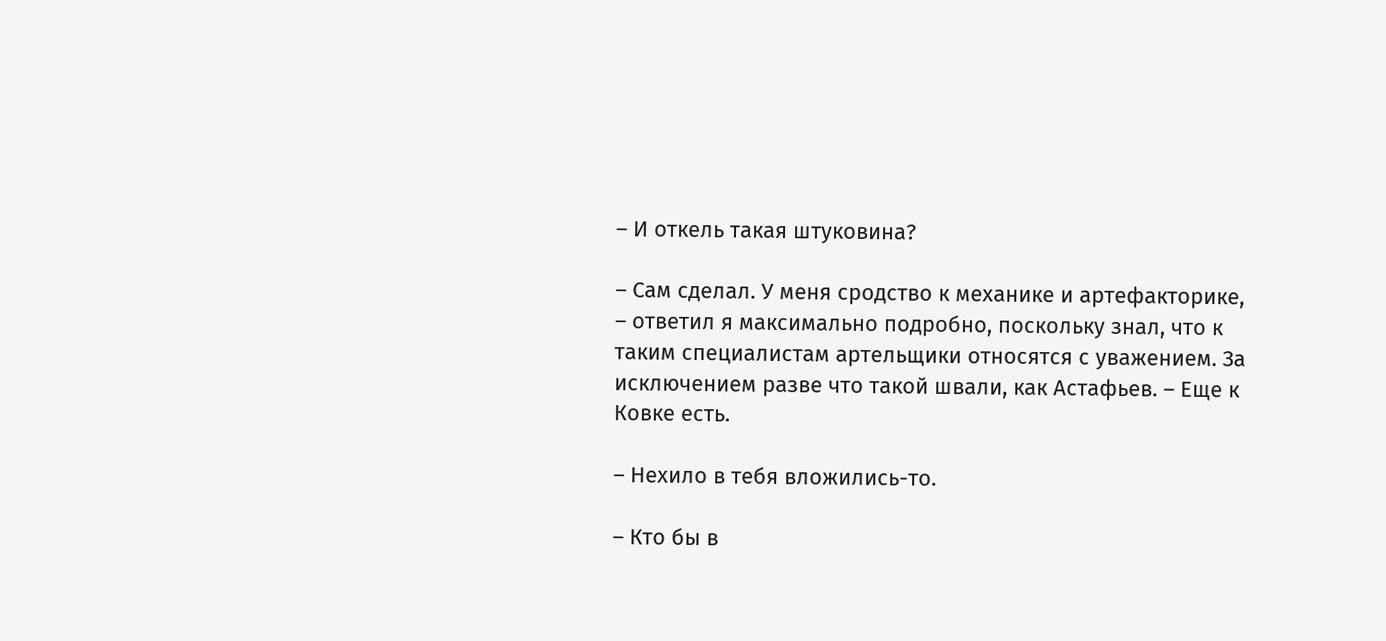– И откель такая штуковина?

– Сам сделал. У меня сродство к механике и артефакторике, – ответил я максимально подробно, поскольку знал, что к таким специалистам артельщики относятся с уважением. За исключением разве что такой швали, как Астафьев. – Еще к Ковке есть.

– Нехило в тебя вложились-то.

– Кто бы в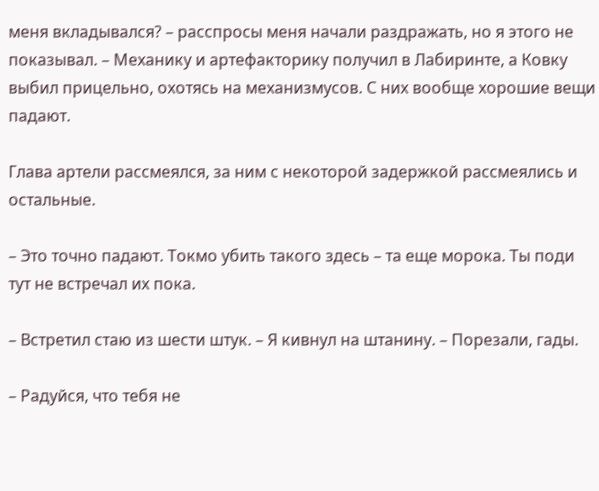меня вкладывался? – расспросы меня начали раздражать, но я этого не показывал. – Механику и артефакторику получил в Лабиринте, а Ковку выбил прицельно, охотясь на механизмусов. С них вообще хорошие вещи падают.

Глава артели рассмеялся, за ним с некоторой задержкой рассмеялись и остальные.

– Это точно падают. Токмо убить такого здесь – та еще морока. Ты поди тут не встречал их пока.

– Встретил стаю из шести штук. – Я кивнул на штанину. – Порезали, гады.

– Радуйся, что тебя не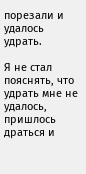порезали и удалось удрать.

Я не стал пояснять, что удрать мне не удалось, пришлось драться и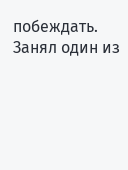побеждать. Занял один из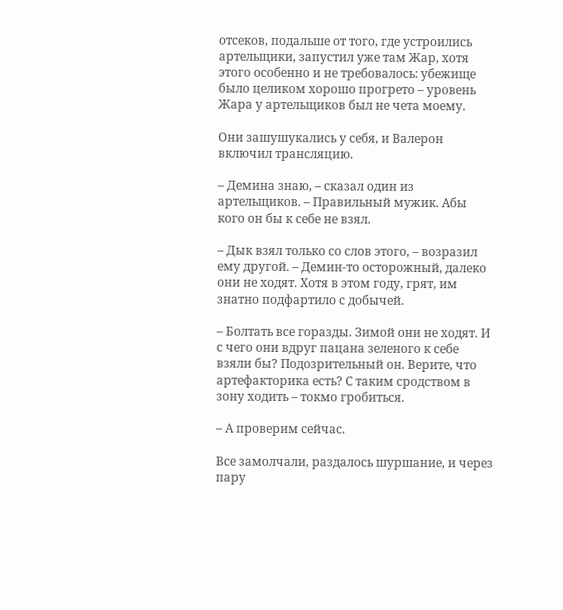отсеков, подальше от того, где устроились артельщики, запустил уже там Жар, хотя этого особенно и не требовалось: убежище было целиком хорошо прогрето – уровень Жара у артельщиков был не чета моему.

Они зашушукались у себя, и Валерон включил трансляцию.

– Демина знаю, – сказал один из артельщиков. – Правильный мужик. Абы кого он бы к себе не взял.

– Дык взял только со слов этого, – возразил ему другой. – Демин-то осторожный, далеко они не ходят. Хотя в этом году, грят, им знатно подфартило с добычей.

– Болтать все горазды. Зимой они не ходят. И с чего они вдруг пацана зеленого к себе взяли бы? Подозрительный он. Верите, что артефакторика есть? С таким сродством в зону ходить – токмо гробиться.

– А проверим сейчас.

Все замолчали, раздалось шуршание, и через пару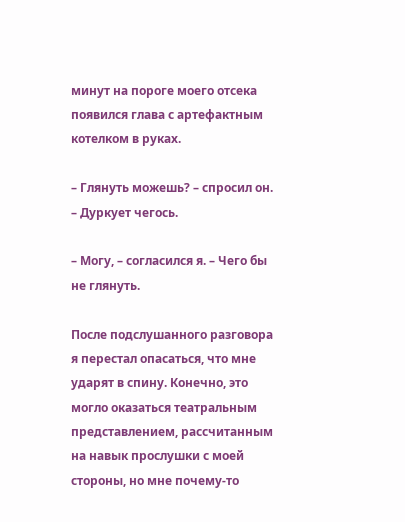минут на пороге моего отсека появился глава с артефактным котелком в руках.

– Глянуть можешь? – спросил он. – Дуркует чегось.

– Могу, – согласился я. – Чего бы не глянуть.

После подслушанного разговора я перестал опасаться, что мне ударят в спину. Конечно, это могло оказаться театральным представлением, рассчитанным на навык прослушки с моей стороны, но мне почему-то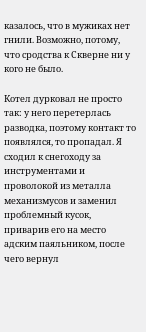казалось, что в мужиках нет гнили. Возможно, потому, что сродства к Скверне ни у кого не было.

Котел дурковал не просто так: у него перетерлась разводка, поэтому контакт то появлялся, то пропадал. Я сходил к снегоходу за инструментами и проволокой из металла механизмусов и заменил проблемный кусок, приварив его на место адским паяльником, после чего вернул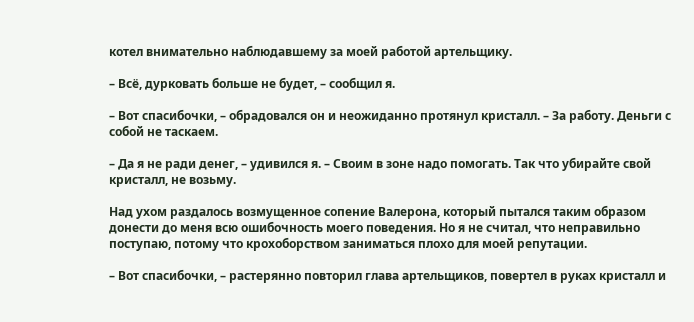котел внимательно наблюдавшему за моей работой артельщику.

– Всё, дурковать больше не будет, – сообщил я.

– Вот спасибочки, – обрадовался он и неожиданно протянул кристалл. – За работу. Деньги с собой не таскаем.

– Да я не ради денег, – удивился я. – Своим в зоне надо помогать. Так что убирайте свой кристалл, не возьму.

Над ухом раздалось возмущенное сопение Валерона, который пытался таким образом донести до меня всю ошибочность моего поведения. Но я не считал, что неправильно поступаю, потому что крохоборством заниматься плохо для моей репутации.

– Вот спасибочки, – растерянно повторил глава артельщиков, повертел в руках кристалл и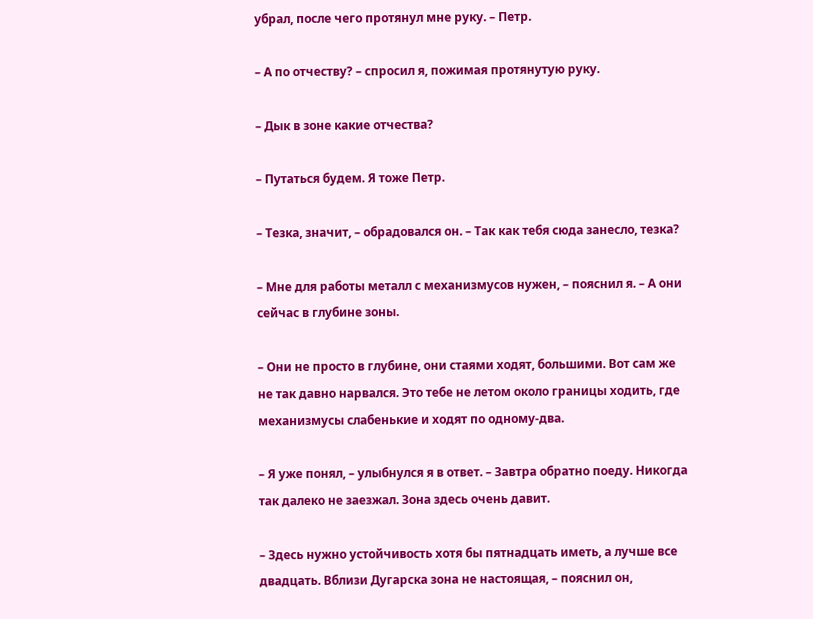убрал, после чего протянул мне руку. – Петр.

– А по отчеству? – спросил я, пожимая протянутую руку.

– Дык в зоне какие отчества?

– Путаться будем. Я тоже Петр.

– Тезка, значит, – обрадовался он. – Так как тебя сюда занесло, тезка?

– Мне для работы металл с механизмусов нужен, – пояснил я. – А они сейчас в глубине зоны.

– Они не просто в глубине, они стаями ходят, большими. Вот сам же не так давно нарвался. Это тебе не летом около границы ходить, где механизмусы слабенькие и ходят по одному-два.

– Я уже понял, – улыбнулся я в ответ. – Завтра обратно поеду. Никогда так далеко не заезжал. Зона здесь очень давит.

– Здесь нужно устойчивость хотя бы пятнадцать иметь, а лучше все двадцать. Вблизи Дугарска зона не настоящая, – пояснил он,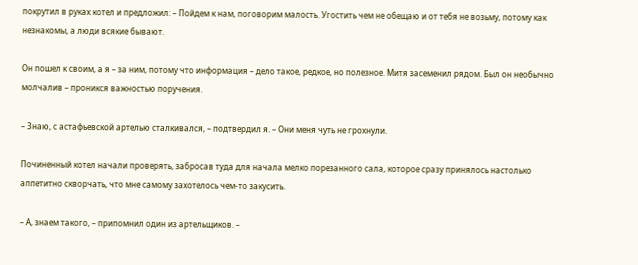покрутил в руках котел и предложил: – Пойдем к нам, поговорим малость. Угостить чем не обещаю и от тебя не возьму, потому как незнакомы, а люди всякие бывают.

Он пошел к своим, а я – за ним, потому что информация – дело такое, редкое, но полезное. Митя засеменил рядом. Был он необычно молчалив – проникся важностью поручения.

– Знаю, с астафьевской артелью сталкивался, – подтвердил я. – Они меня чуть не грохнули.

Починенный котел начали проверять, забросав туда для начала мелко порезанного сала, которое сразу принялось настолько аппетитно скворчать, что мне самому захотелось чем-то закусить.

– А, знаем такого, – припомнил один из артельщиков. –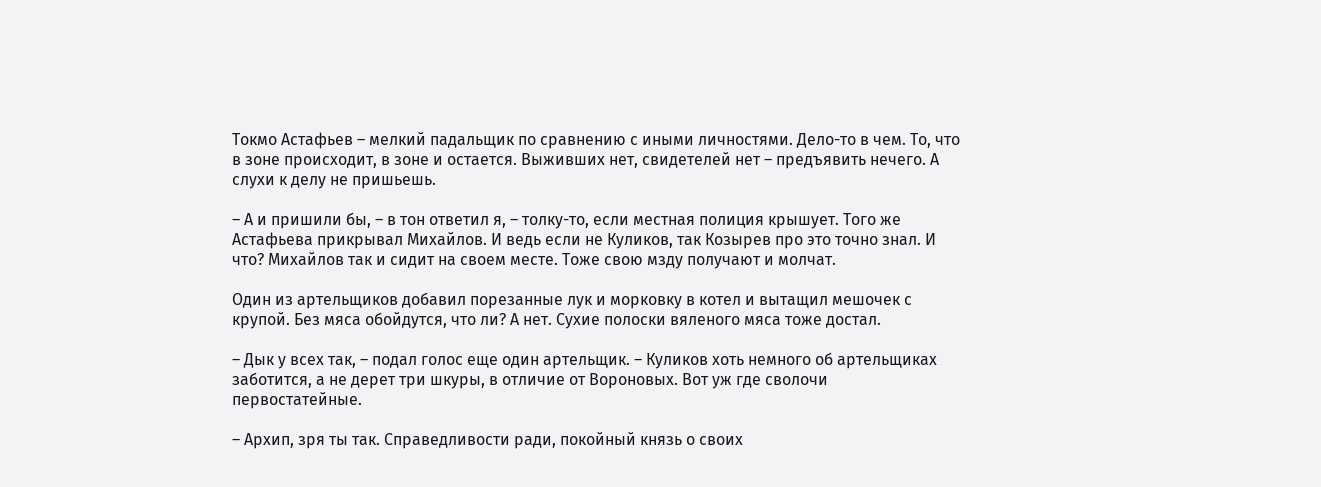Токмо Астафьев – мелкий падальщик по сравнению с иными личностями. Дело-то в чем. То, что в зоне происходит, в зоне и остается. Выживших нет, свидетелей нет – предъявить нечего. А слухи к делу не пришьешь.

– А и пришили бы, – в тон ответил я, – толку-то, если местная полиция крышует. Того же Астафьева прикрывал Михайлов. И ведь если не Куликов, так Козырев про это точно знал. И что? Михайлов так и сидит на своем месте. Тоже свою мзду получают и молчат.

Один из артельщиков добавил порезанные лук и морковку в котел и вытащил мешочек с крупой. Без мяса обойдутся, что ли? А нет. Сухие полоски вяленого мяса тоже достал.

– Дык у всех так, – подал голос еще один артельщик. – Куликов хоть немного об артельщиках заботится, а не дерет три шкуры, в отличие от Вороновых. Вот уж где сволочи первостатейные.

– Архип, зря ты так. Справедливости ради, покойный князь о своих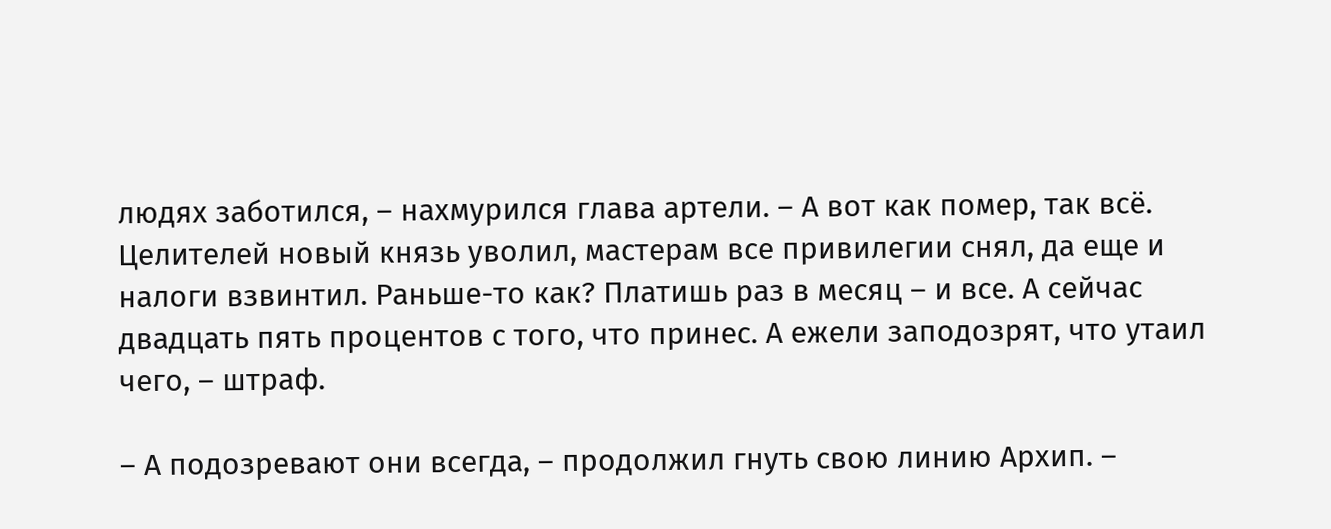людях заботился, – нахмурился глава артели. – А вот как помер, так всё. Целителей новый князь уволил, мастерам все привилегии снял, да еще и налоги взвинтил. Раньше-то как? Платишь раз в месяц – и все. А сейчас двадцать пять процентов с того, что принес. А ежели заподозрят, что утаил чего, – штраф.

– А подозревают они всегда, – продолжил гнуть свою линию Архип. –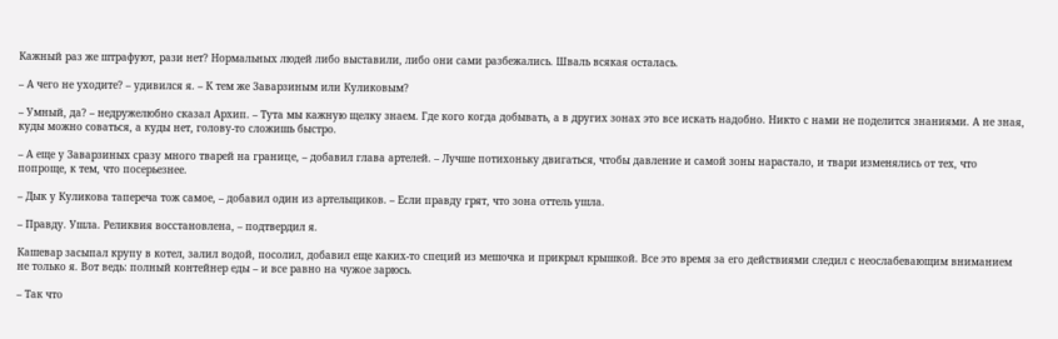Кажный раз же штрафуют, рази нет? Нормальных людей либо выставили, либо они сами разбежались. Шваль всякая осталась.

– А чего не уходите? – удивился я. – К тем же Заварзиным или Куликовым?

– Умный, да? – недружелюбно сказал Архип. – Тута мы кажную щелку знаем. Где кого когда добывать, а в других зонах это все искать надобно. Никто с нами не поделится знаниями. А не зная, куды можно соваться, а куды нет, голову-то сложишь быстро.

– А еще у Заварзиных сразу много тварей на границе, – добавил глава артелей. – Лучше потихоньку двигаться, чтобы давление и самой зоны нарастало, и твари изменялись от тех, что попроще, к тем, что посерьезнее.

– Дык у Куликова тапереча тож самое, – добавил один из артельщиков. – Если правду грят, что зона оттель ушла.

– Правду. Ушла. Реликвия восстановлена, – подтвердил я.

Кашевар засыпал крупу в котел, залил водой, посолил, добавил еще каких-то специй из мешочка и прикрыл крышкой. Все это время за его действиями следил с неослабевающим вниманием не только я. Вот ведь: полный контейнер еды – и все равно на чужое зарюсь.

– Так что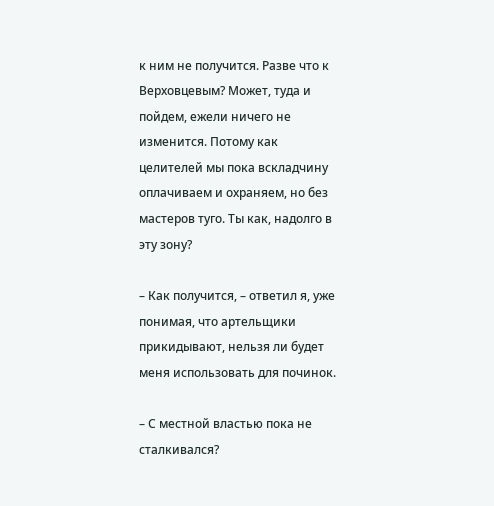к ним не получится. Разве что к Верховцевым? Может, туда и пойдем, ежели ничего не изменится. Потому как целителей мы пока вскладчину оплачиваем и охраняем, но без мастеров туго. Ты как, надолго в эту зону?

– Как получится, – ответил я, уже понимая, что артельщики прикидывают, нельзя ли будет меня использовать для починок.

– С местной властью пока не сталкивался?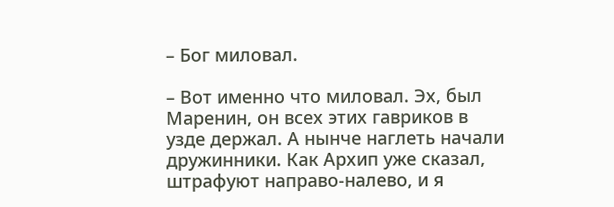– Бог миловал.

– Вот именно что миловал. Эх, был Маренин, он всех этих гавриков в узде держал. А нынче наглеть начали дружинники. Как Архип уже сказал, штрафуют направо-налево, и я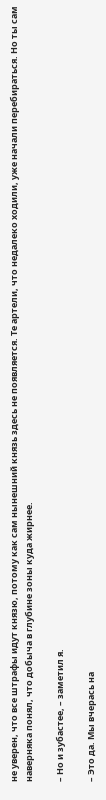не уверен, что все штрафы идут князю, потому как сам нынешний князь здесь не появляется. Те артели, что недалеко ходили, уже начали перебираться. Но ты сам наверняка понял, что добыча в глубине зоны куда жирнее.

– Но и зубастее, – заметил я.

– Это да. Мы вчерась на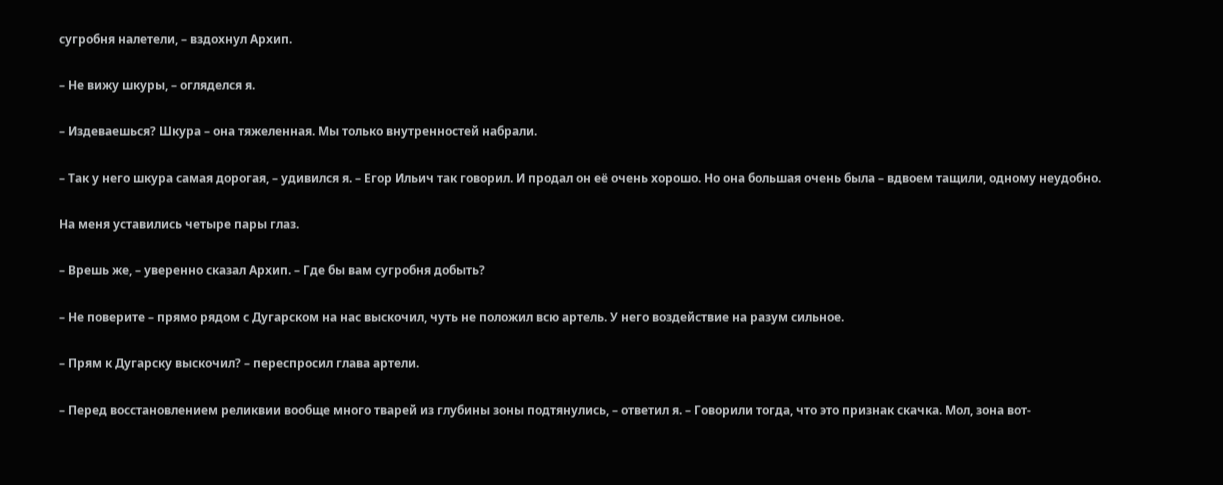сугробня налетели, – вздохнул Архип.

– Не вижу шкуры, – огляделся я.

– Издеваешься? Шкура – она тяжеленная. Мы только внутренностей набрали.

– Так у него шкура самая дорогая, – удивился я. – Егор Ильич так говорил. И продал он её очень хорошо. Но она большая очень была – вдвоем тащили, одному неудобно.

На меня уставились четыре пары глаз.

– Врешь же, – уверенно сказал Архип. – Где бы вам сугробня добыть?

– Не поверите – прямо рядом с Дугарском на нас выскочил, чуть не положил всю артель. У него воздействие на разум сильное.

– Прям к Дугарску выскочил? – переспросил глава артели.

– Перед восстановлением реликвии вообще много тварей из глубины зоны подтянулись, – ответил я. – Говорили тогда, что это признак скачка. Мол, зона вот-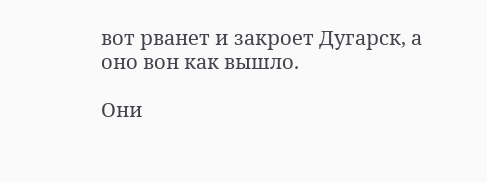вот рванет и закроет Дугарск, а оно вон как вышло.

Они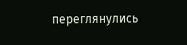переглянулись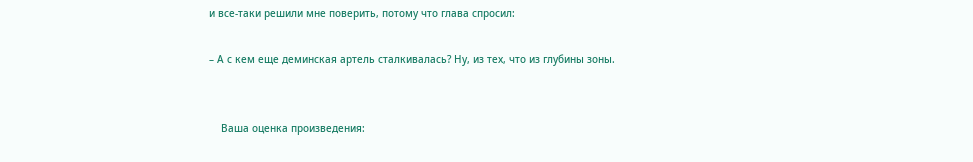и все-таки решили мне поверить, потому что глава спросил:

– А с кем еще деминская артель сталкивалась? Ну, из тех, что из глубины зоны.


    Ваша оценка произведения: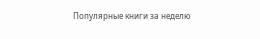Популярные книги за неделю